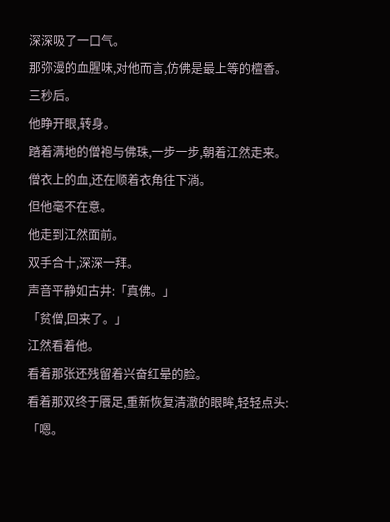深深吸了一口气。
那弥漫的血腥味,对他而言,仿佛是最上等的檀香。
三秒后。
他睁开眼,转身。
踏着满地的僧袍与佛珠,一步一步,朝着江然走来。
僧衣上的血,还在顺着衣角往下淌。
但他毫不在意。
他走到江然面前。
双手合十,深深一拜。
声音平静如古井:「真佛。」
「贫僧,回来了。」
江然看着他。
看着那张还残留着兴奋红晕的脸。
看着那双终于餍足,重新恢复清澈的眼眸,轻轻点头:「嗯。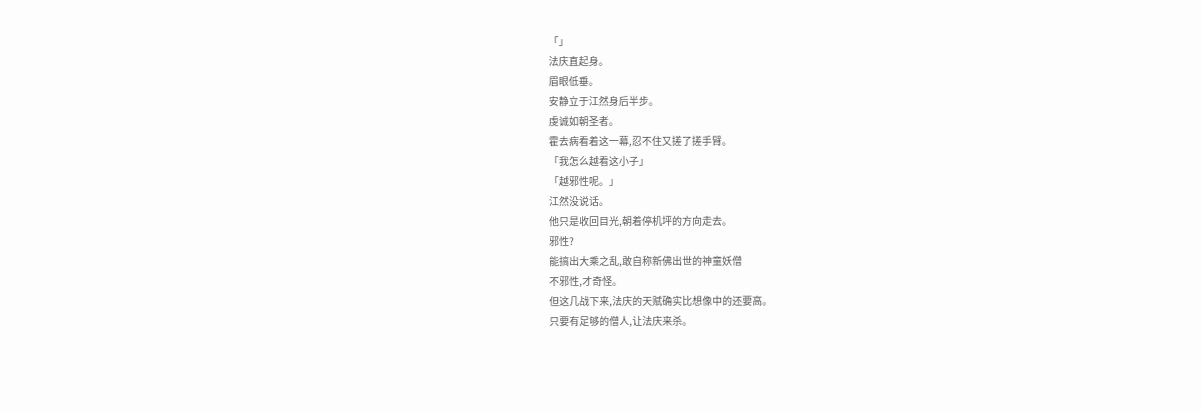「」
法庆直起身。
眉眼低垂。
安静立于江然身后半步。
虔诚如朝圣者。
霍去病看着这一幕,忍不住又搓了搓手臂。
「我怎么越看这小子」
「越邪性呢。」
江然没说话。
他只是收回目光,朝着停机坪的方向走去。
邪性?
能搞出大乘之乱,敢自称新佛出世的神童妖僧
不邪性,才奇怪。
但这几战下来,法庆的天赋确实比想像中的还要高。
只要有足够的僧人,让法庆来杀。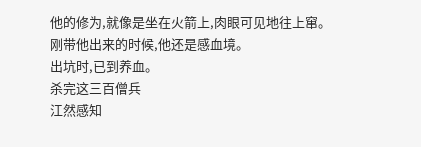他的修为,就像是坐在火箭上,肉眼可见地往上窜。
刚带他出来的时候,他还是感血境。
出坑时,已到养血。
杀完这三百僧兵
江然感知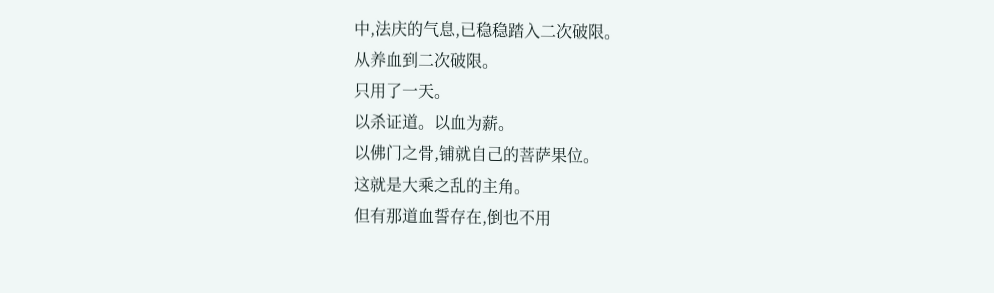中,法庆的气息,已稳稳踏入二次破限。
从养血到二次破限。
只用了一天。
以杀证道。以血为薪。
以佛门之骨,铺就自己的菩萨果位。
这就是大乘之乱的主角。
但有那道血誓存在,倒也不用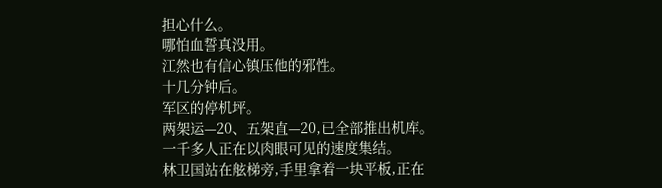担心什么。
哪怕血誓真没用。
江然也有信心镇压他的邪性。
十几分钟后。
军区的停机坪。
两架运—20、五架直—20,已全部推出机库。
一千多人正在以肉眼可见的速度集结。
林卫国站在舷梯旁,手里拿着一块平板,正在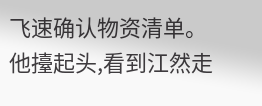飞速确认物资清单。
他擡起头,看到江然走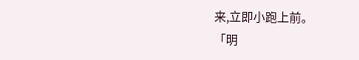来,立即小跑上前。
「明